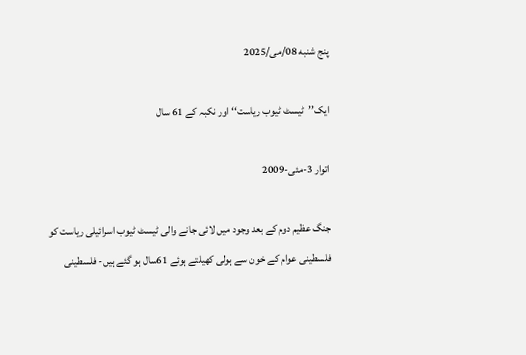پنج شنبه 08/می/2025

ایک’’ٹیسٹ ٹیوب ریاست‘‘ اور نکبہ کے 61 سال

اتوار 3-مئی-2009

جنگ عظیم دوم کے بعد وجود میں لائی جانے والی ٹیسٹ ٹیوب اسرائیلی ریاست کو فلسطینی عوام کے خون سے ہولی کھیلتے ہوئے 61سال ہو گئے ہیں- فلسطینی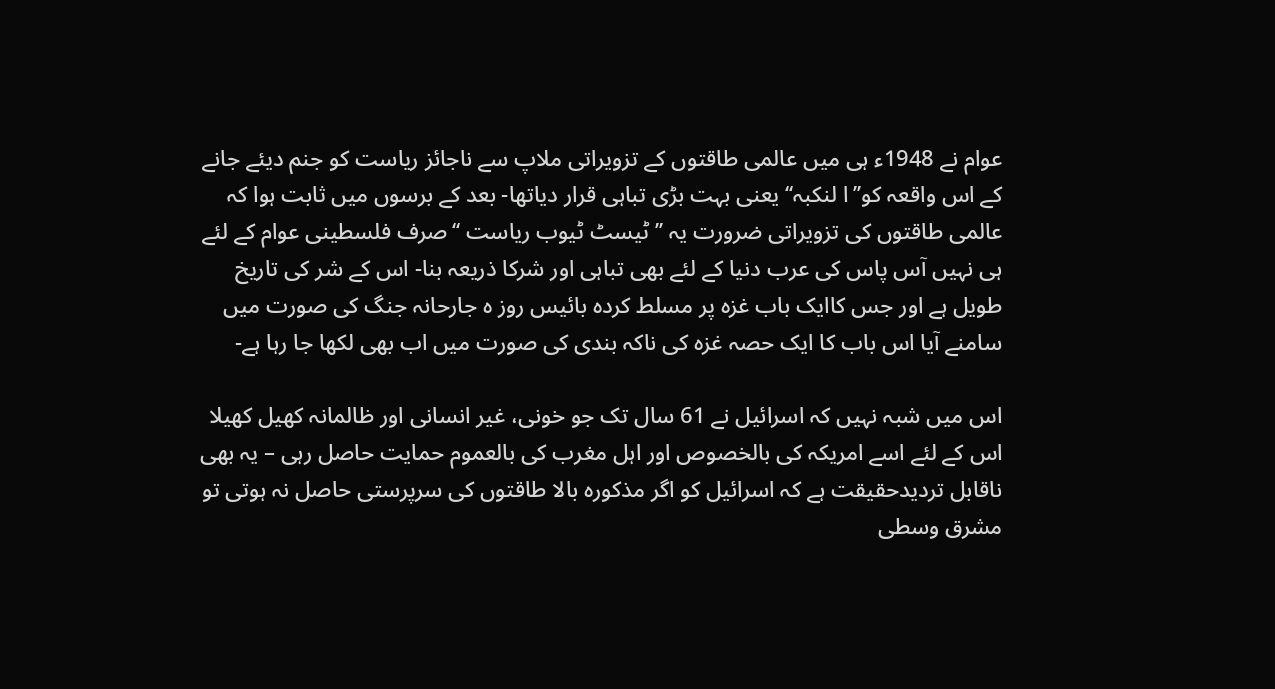عوام نے 1948ء ہی میں عالمی طاقتوں کے تزویراتی ملاپ سے ناجائز ریاست کو جنم دیئے جانے کے اس واقعہ کو’’ا لنکبہ‘‘ یعنی بہت بڑی تباہی قرار دیاتھا- بعد کے برسوں میں ثابت ہوا کہ عالمی طاقتوں کی تزویراتی ضرورت یہ ’’ٹیسٹ ٹیوب ریاست ‘‘صرف فلسطینی عوام کے لئے ہی نہیں آس پاس کی عرب دنیا کے لئے بھی تباہی اور شرکا ذریعہ بنا- اس کے شر کی تاریخ طویل ہے اور جس کاایک باب غزہ پر مسلط کردہ بائیس روز ہ جارحانہ جنگ کی صورت میں سامنے آیا اس باب کا ایک حصہ غزہ کی ناکہ بندی کی صورت میں اب بھی لکھا جا رہا ہے-

اس میں شبہ نہیں کہ اسرائیل نے 61 سال تک جو خونی، غیر انسانی اور ظالمانہ کھیل کھیلا اس کے لئے اسے امریکہ کی بالخصوص اور اہل مغرب کی بالعموم حمایت حاصل رہی – یہ بھی ناقابل تردیدحقیقت ہے کہ اسرائیل کو اگر مذکورہ بالا طاقتوں کی سرپرستی حاصل نہ ہوتی تو مشرق وسطی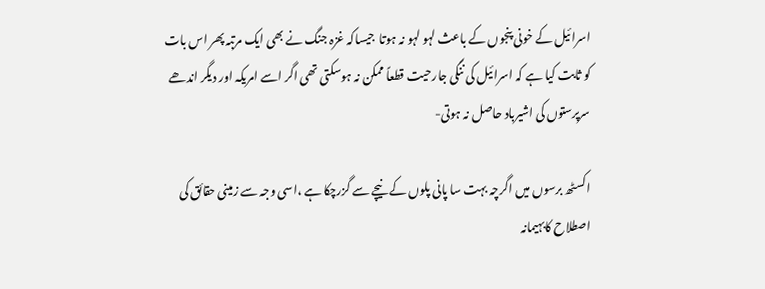اسرائیل کے خونی پنجوں کے باعث لہو لہو نہ ہوتا  جیساکہ غزہ جنگ نے بھی ایک مرتبہ پھر اس بات کو ثابت کیا ہے کہ اسرائیل کی ننگی جارحیت قطعاً ممکن نہ ہوسکتی تھی اگر اسے امریکہ اور دیگر اندھے سرپرستوں کی اشیرباد حاصل نہ ہوتی-

اکسٹھ برسوں میں اگرچہ بہت سا پانی پلوں کے نیچے سے گزرچکا ہے ،اسی وجہ سے زمینی حقائق کی اصطلاح کابہیمانہ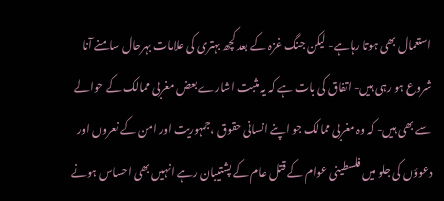استعمال بھی ہوتا رہاہے- لیکن جنگ غزہ کے بعد کچھ بہتری کی علامات بہرحال سامنے آنا شروع ہو رہی ہیں- اتفاق کی بات ہے کہ یہ مثبت اشارے بعض مغربی ممالک کے حوالے سے بھی ہیں- کہ وہ مغربی ممالک جو اپنے انسانی حقوق ،جمہوریت اور امن کے نعروں اور دعوؤں کی جلو میں فلسطینی عوام کے قتل عام کے پشتیبان رہے انہیں بھی احساس ہونے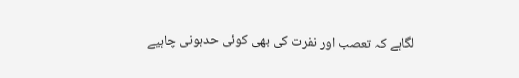لگاہے کہ تعصب اور نفرت کی بھی کوئی حدہونی چاہیے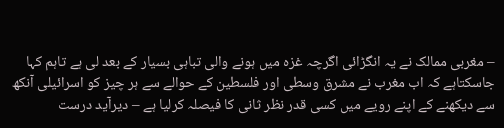– مغربی ممالک نے یہ انگڑائی اگرچہ غزہ میں ہونے والی تباہی بسیار کے بعد لی ہے تاہم کہا جاسکتاہے کہ اب مغرب نے مشرق وسطی اور فلسطین کے حوالے سے ہر چیز کو اسرائیلی آنکھ سے دیکھنے کے اپنے رویے میں کسی قدر نظر ثانی کا فیصلہ کرلیا ہے – دیرآید درست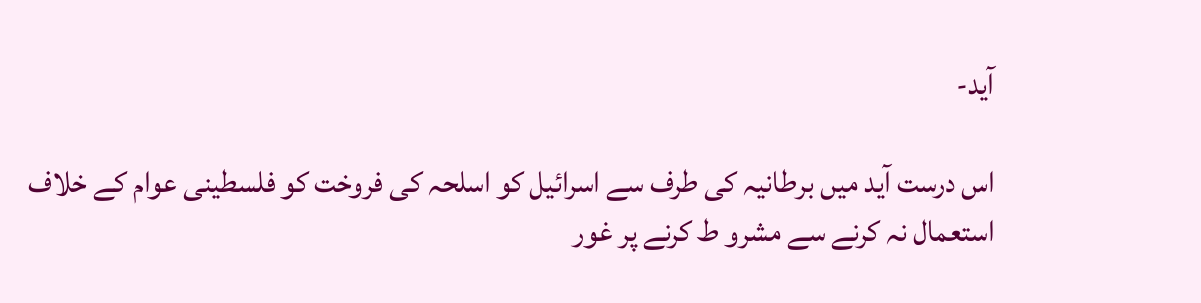آید-

اس درست آید میں برطانیہ کی طرف سے اسرائیل کو اسلحہ کی فروخت کو فلسطینی عوام کے خلاف استعمال نہ کرنے سے مشرو ط کرنے پر غور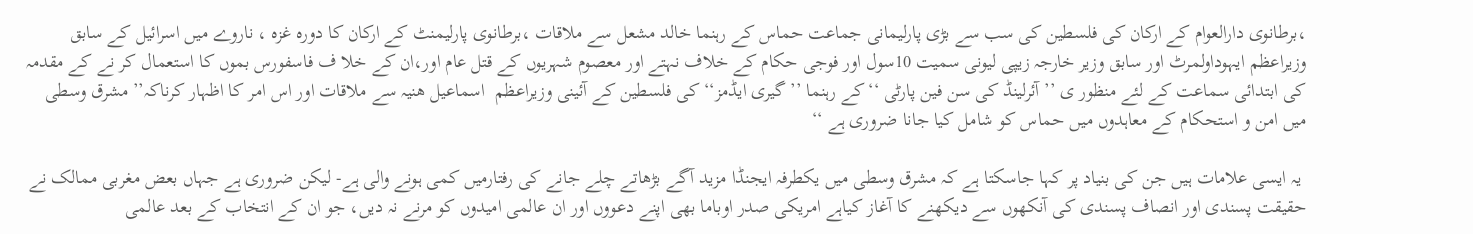،برطانوی دارالعوام کے ارکان کی فلسطین کی سب سے بڑی پارلیمانی جماعت حماس کے رہنما خالد مشعل سے ملاقات ،برطانوی پارلیمنٹ کے ارکان کا دورہ غزہ ، ناروے میں اسرائیل کے سابق وزیراعظم ایہوداولمرٹ اور سابق وزیر خارجہ زیپی لیونی سمیت 10سول اور فوجی حکام کے خلاف نہتے اور معصوم شہریوں کے قتل عام اور،ان کے خلا ف فاسفورس بموں کا استعمال کر نے کے مقدمہ کی ابتدائی سماعت کے لئے منظور ی ’’آئرلینڈ کی سن فین پارٹی ‘‘کے رہنما ’’گیری ایڈمز‘‘ کی فلسطین کے آئینی وزیراعظم  اسماعیل ھنیہ سے ملاقات اور اس امر کا اظہار کرناکہ’’ مشرق وسطی میں امن و استحکام کے معاہدوں میں حماس کو شامل کیا جانا ضروری ہے ‘‘

 یہ ایسی علامات ہیں جن کی بنیاد پر کہا جاسکتا ہے کہ مشرق وسطی میں یکطرفہ ایجنڈا مزید آگے بڑھاتے چلے جانے کی رفتارمیں کمی ہونے والی ہے- لیکن ضروری ہے جہاں بعض مغربی ممالک نے حقیقت پسندی اور انصاف پسندی کی آنکھوں سے دیکھنے کا آغاز کیاہے امریکی صدر اوباما بھی اپنے دعووں اور ان عالمی امیدوں کو مرنے نہ دیں، جو ان کے انتخاب کے بعد عالمی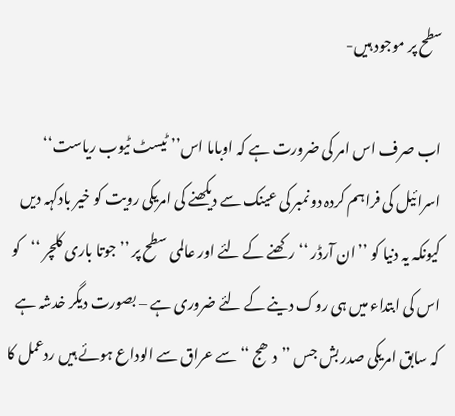سطح پر موجود ہیں-

اب صرف اس امر کی ضرورت ہے کہ اوباما اس’’ ٹیسٹ ٹیوب ریاست‘‘ اسرائیل کی فراہم کردہ دونمبر کی عینک سے دیکھنے کی امریکی رویت کو خیر بادکہہ دیں کیونکہ یہ دنیا کو ’’ان آرڈر ‘‘ رکھنے کے لئے اور عالمی سطح پر ’’جوتا باری کلچر ‘‘کو اس کی ابتداء میں ہی روک دینے کے لئے ضروری ہے – بصورت دیگر خدشہ ہے کہ سابق امریکی صدر بش جس ’’دھج ‘‘ سے عراق سے الوداع ہوئے ہیں ردعمل کا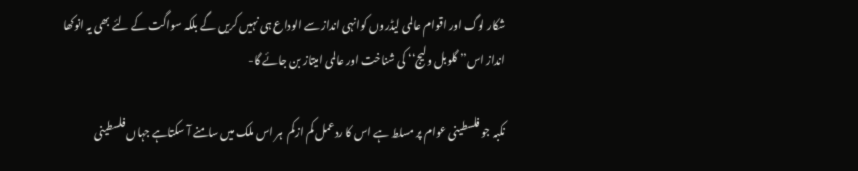شکار لوگ اور اقوام عالمی لیڈروں کوانہی انداز سے الوداع ہی نہیں کریں گے بلکہ سواگت کے لئے بھی یہ انوکھا انداز اس’’ گلوبل ولیج‘‘ کی شناخت اور عالمی امیتاز بن جائے گا-

نکبہ جو فلسطینی عوام پر مسلط ہے اس کا ردعمل کم ازکم  ہر اس ملک میں سامنے آ سکتاہے جہاں فلسطینی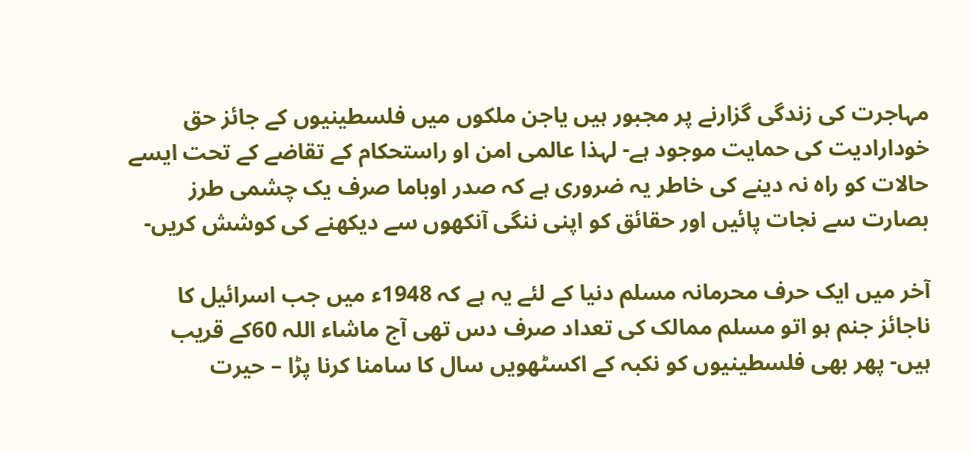مہاجرت کی زندگی گزارنے پر مجبور ہیں یاجن ملکوں میں فلسطینیوں کے جائز حق خودارادیت کی حمایت موجود ہے- لہذا عالمی امن او راستحکام کے تقاضے کے تحت ایسے حالات کو راہ نہ دینے کی خاطر یہ ضروری ہے کہ صدر اوباما صرف یک چشمی طرز بصارت سے نجات پائیں اور حقائق کو اپنی ننگی آنکھوں سے دیکھنے کی کوشش کریں-

آخر میں ایک حرف محرمانہ مسلم دنیا کے لئے یہ ہے کہ 1948ء میں جب اسرائیل کا ناجائز جنم ہو اتو مسلم ممالک کی تعداد صرف دس تھی آج ماشاء اللہ 60کے قریب ہیں- پھر بھی فلسطینیوں کو نکبہ کے اکسٹھویں سال کا سامنا کرنا پڑا – حیرت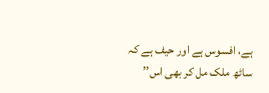ہے، افسوس ہے اور حیف ہے کہ ساٹھ ملک مل کر بھی اس’’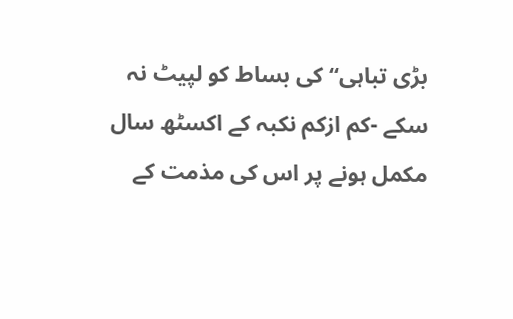بڑی تباہی‘‘ کی بساط کو لپیٹ نہ سکے -کم ازکم نکبہ کے اکسٹھ سال مکمل ہونے پر اس کی مذمت کے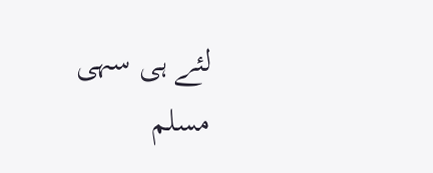لئے ہی سہی مسلم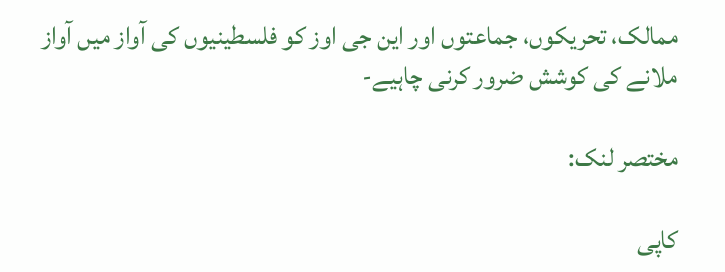ممالک، تحریکوں، جماعتوں اور این جی اوز کو فلسطینیوں کی آواز میں آواز ملانے کی کوشش ضرور کرنی چاہیے-

مختصر لنک:

کاپی